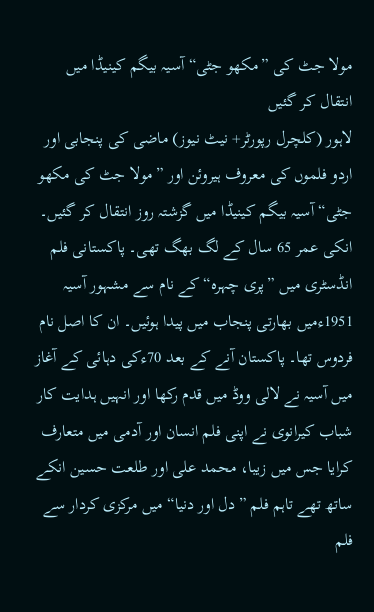مولا جٹ کی ”مکھو جٹی“ آسیہ بیگم کینیڈا میں انتقال کر گئیں
لاہور (کلچرل رپورٹر+ نیٹ نیوز) ماضی کی پنجابی اور اردو فلموں کی معروف ہیروئن اور ”مولا جٹ کی مکھو جٹی“ آسیہ بیگم کینیڈا میں گزشتہ روز انتقال کر گئیں۔ انکی عمر 65 سال کے لگ بھگ تھی۔ پاکستانی فلم انڈسٹری میں ”پری چہرہ“ کے نام سے مشہور آسیہ 1951ءمیں بھارتی پنجاب میں پیدا ہوئیں۔ ان کا اصل نام فردوس تھا۔ پاکستان آنے کے بعد 70ءکی دہائی کے آغاز میں آسیہ نے لالی ووڈ میں قدم رکھا اور انہیں ہدایت کار شباب کیرانوی نے اپنی فلم انسان اور آدمی میں متعارف کرایا جس میں زیبا، محمد علی اور طلعت حسین انکے ساتھ تھے تاہم فلم ”دل اور دنیا“ میں مرکزی کردار سے فلم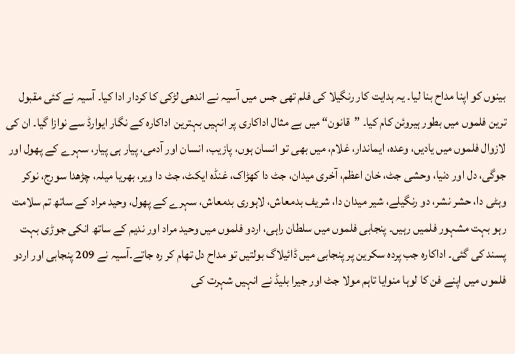بینوں کو اپنا مداح بنا لیا۔ یہ ہدایت کار رنگیلا کی فلم تھی جس میں آسیہ نے اندھی لڑکی کا کردار ادا کیا۔ آسیہ نے کئی مقبول ترین فلموں میں بطور ہیروئن کام کیا۔ ”قانون“ میں بے مثال اداکاری پر انہیں بہترین اداکارہ کے نگار ایوارڈ سے نوازا گیا۔ ان کی لازوال فلموں میں یادیں، وعدہ، ایماندار، غلام، میں بھی تو انسان ہوں، پازیب، انسان اور آدمی، پیار ہی پیار، سہرے کے پھول اور جوگی، دل اور دنیا، وحشی جٹ، خان اعظم، آخری میدان، جٹ دا کھڑاک، غنڈہ ایکٹ، جٹ دا ویر، بھریا میلہ، چڑھدا سورج، نوکر وہٹی دا، حشر نشر، دو رنگیلے، شیر میدان دا، شریف بدمعاش، لاہوری بدمعاش، سہرے کے پھول، وحید مراد کے ساتھ تم سلامت رہو بہت مشہور فلمیں رہیں۔ پنجابی فلموں میں سلطان راہی، اردو فلموں میں وحید مراد اور ندیم کے ساتھ انکی جوڑی بہت پسند کی گئی۔ اداکارہ جب پردہ سکرین پر پنجابی میں ڈائیلاگ بولتیں تو مداح دل تھام کر رہ جاتے۔آسیہ نے 209 پنجابی اور اردو فلموں میں اپنے فن کا لوہا منوایا تاہم مولا جٹ اور جیرا بلیڈ نے انہیں شہرت کی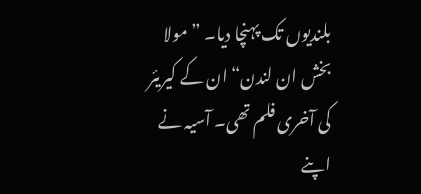بلندیوں تک پہنچا دیا۔ ”مولا بخش ان لندن“ ان کے کیریئر کی آخری فلم تھی۔ آسیہ نے اپنے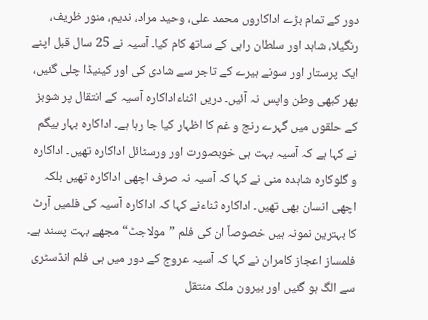دور کے تمام بڑے اداکاروں محمد علی، وحید مراد، ندیم، منور ظریف، رنگیلا، شاہد اور سلطان راہی کے ساتھ کام کیا۔ آسیہ نے 25 سال قبل اپنے ایک پرستار اور سونے ہیرے کے تاجر سے شادی کی اور کینیڈا چلی گئیں، پھر کبھی وطن واپس نہ آئیں۔ دریں اثناءاداکارہ آسیہ کے انتقال پر شوبز کے حلقوں میں گہرے رنج و غم کا اظہار کیا جا رہا ہے۔ اداکارہ بہار بیگم نے کہا ہے کہ آسیہ بہت ہی خوبصورت اور ورسٹائل اداکارہ تھیں۔ اداکارہ و گلوکارہ شاہدہ منی نے کہا کہ آسیہ نہ صرف اچھی اداکارہ تھیں بلکہ اچھی انسان بھی تھیں۔ اداکارہ ثناءنے کہا کہ اداکارہ آسیہ کی فلمیں آرٹ کا بہترین نمونہ ہیں خصوصاً ان کی فلم ”مولاجٹ“ مجھے بہت پسند ہے۔ فلمساز اعجاز کامران نے کہا کہ آسیہ عروج کے دور میں ہی فلم انڈسٹری سے الگ ہو گئیں اور بیرون ملک منتقل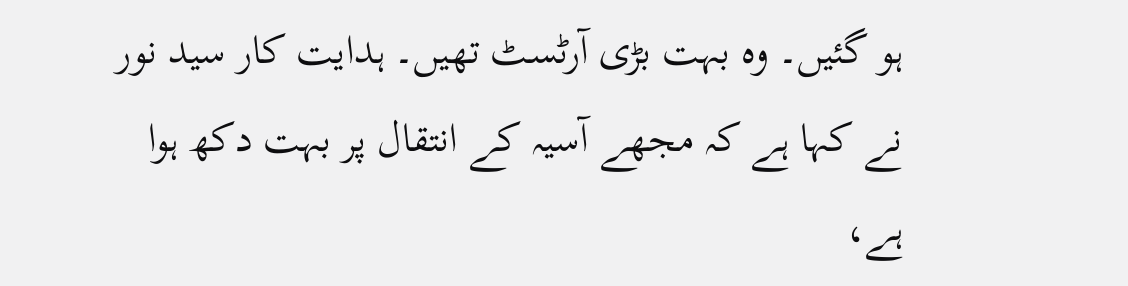ہو گئیں۔ وہ بہت بڑی آرٹسٹ تھیں۔ ہدایت کار سید نور نے کہا ہے کہ مجھے آسیہ کے انتقال پر بہت دکھ ہوا ہے،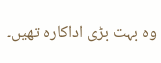وہ بہت بڑی اداکارہ تھیں۔